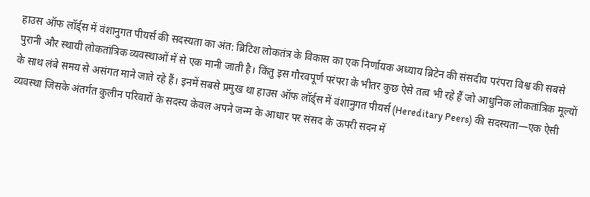हाउस ऑफ लॉर्ड्स में वंशानुगत पीयर्स की सदस्यता का अंत: ब्रिटिश लोकतंत्र के विकास का एक निर्णायक अध्याय ब्रिटेन की संसदीय परंपरा विश्व की सबसे पुरानी और स्थायी लोकतांत्रिक व्यवस्थाओं में से एक मानी जाती है। किंतु इस गौरवपूर्ण परंपरा के भीतर कुछ ऐसे तत्व भी रहे हैं जो आधुनिक लोकतांत्रिक मूल्यों के साथ लंबे समय से असंगत माने जाते रहे हैं। इनमें सबसे प्रमुख था हाउस ऑफ लॉर्ड्स में वंशानुगत पीयर्स (Hereditary Peers) की सदस्यता—एक ऐसी व्यवस्था जिसके अंतर्गत कुलीन परिवारों के सदस्य केवल अपने जन्म के आधार पर संसद के ऊपरी सदन में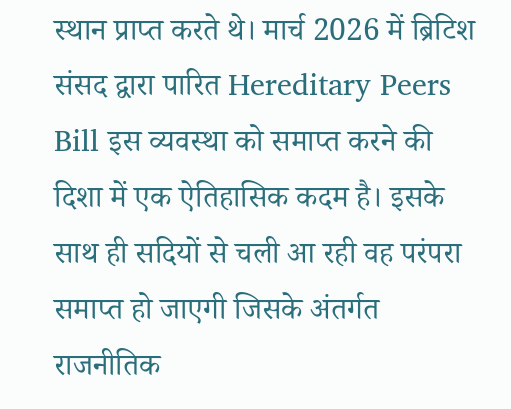स्थान प्राप्त करते थे। मार्च 2026 में ब्रिटिश संसद द्वारा पारित Hereditary Peers Bill इस व्यवस्था को समाप्त करने की दिशा में एक ऐतिहासिक कदम है। इसके साथ ही सदियों से चली आ रही वह परंपरा समाप्त हो जाएगी जिसके अंतर्गत राजनीतिक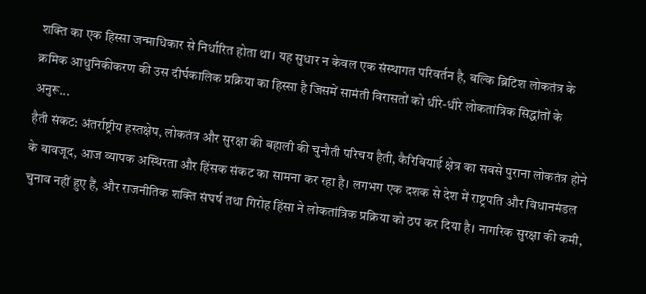शक्ति का एक हिस्सा जन्माधिकार से निर्धारित होता था। यह सुधार न केवल एक संस्थागत परिवर्तन है, बल्कि ब्रिटिश लोकतंत्र के क्रमिक आधुनिकीकरण की उस दीर्घकालिक प्रक्रिया का हिस्सा है जिसमें सामंती विरासतों को धीरे-धीरे लोकतांत्रिक सिद्धांतों के अनुरू...
हैती संकट: अंतर्राष्ट्रीय हस्तक्षेप, लोकतंत्र और सुरक्षा की बहाली की चुनौती परिचय हैती, कैरिबियाई क्षेत्र का सबसे पुराना लोकतंत्र होने के बावजूद, आज व्यापक अस्थिरता और हिंसक संकट का सामना कर रहा है। लगभग एक दशक से देश में राष्ट्रपति और विधानमंडल चुनाव नहीं हुए हैं, और राजनीतिक शक्ति संघर्ष तथा गिरोह हिंसा ने लोकतांत्रिक प्रक्रिया को ठप कर दिया है। नागरिक सुरक्षा की कमी,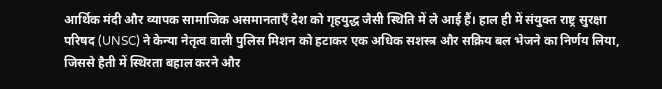आर्थिक मंदी और व्यापक सामाजिक असमानताएँ देश को गृहयुद्ध जैसी स्थिति में ले आई हैं। हाल ही में संयुक्त राष्ट्र सुरक्षा परिषद (UNSC) ने केन्या नेतृत्व वाली पुलिस मिशन को हटाकर एक अधिक सशस्त्र और सक्रिय बल भेजने का निर्णय लिया, जिससे हैती में स्थिरता बहाल करने और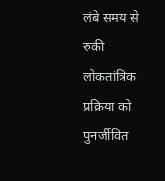लंबे समय से रुकी लोकतांत्रिक प्रक्रिया को पुनर्जीवित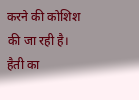करने की कोशिश की जा रही है। हैती का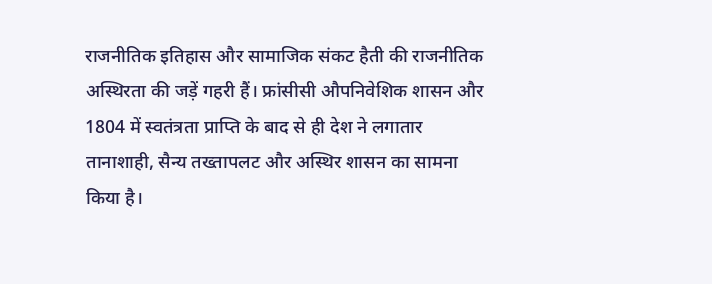राजनीतिक इतिहास और सामाजिक संकट हैती की राजनीतिक अस्थिरता की जड़ें गहरी हैं। फ्रांसीसी औपनिवेशिक शासन और 1804 में स्वतंत्रता प्राप्ति के बाद से ही देश ने लगातार तानाशाही, सैन्य तख्तापलट और अस्थिर शासन का सामना किया है।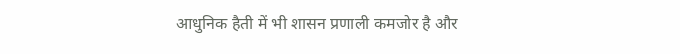आधुनिक हैती में भी शासन प्रणाली कमजोर है और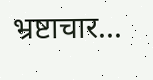भ्रष्टाचार...